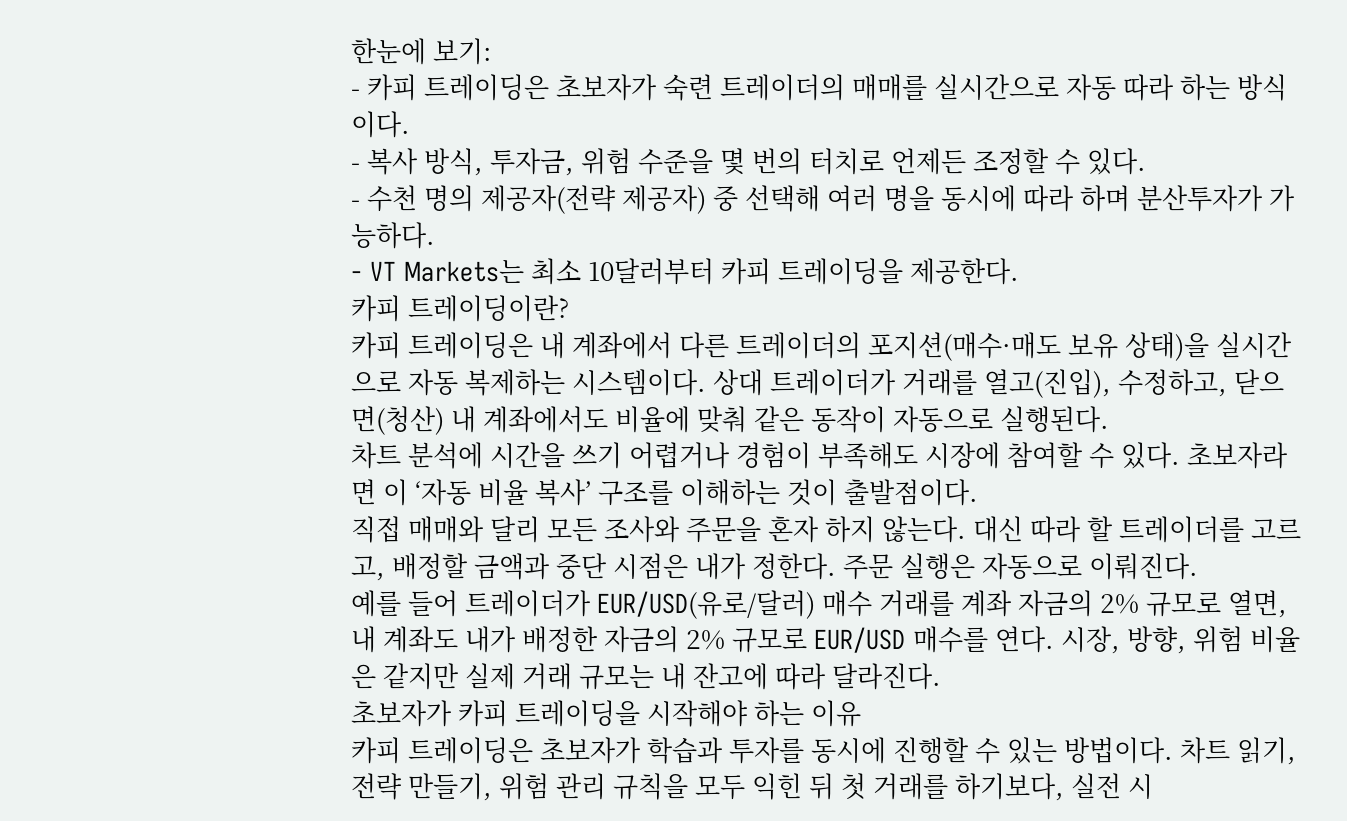한눈에 보기:
- 카피 트레이딩은 초보자가 숙련 트레이더의 매매를 실시간으로 자동 따라 하는 방식이다.
- 복사 방식, 투자금, 위험 수준을 몇 번의 터치로 언제든 조정할 수 있다.
- 수천 명의 제공자(전략 제공자) 중 선택해 여러 명을 동시에 따라 하며 분산투자가 가능하다.
- VT Markets는 최소 10달러부터 카피 트레이딩을 제공한다.
카피 트레이딩이란?
카피 트레이딩은 내 계좌에서 다른 트레이더의 포지션(매수·매도 보유 상태)을 실시간으로 자동 복제하는 시스템이다. 상대 트레이더가 거래를 열고(진입), 수정하고, 닫으면(청산) 내 계좌에서도 비율에 맞춰 같은 동작이 자동으로 실행된다.
차트 분석에 시간을 쓰기 어렵거나 경험이 부족해도 시장에 참여할 수 있다. 초보자라면 이 ‘자동 비율 복사’ 구조를 이해하는 것이 출발점이다.
직접 매매와 달리 모든 조사와 주문을 혼자 하지 않는다. 대신 따라 할 트레이더를 고르고, 배정할 금액과 중단 시점은 내가 정한다. 주문 실행은 자동으로 이뤄진다.
예를 들어 트레이더가 EUR/USD(유로/달러) 매수 거래를 계좌 자금의 2% 규모로 열면, 내 계좌도 내가 배정한 자금의 2% 규모로 EUR/USD 매수를 연다. 시장, 방향, 위험 비율은 같지만 실제 거래 규모는 내 잔고에 따라 달라진다.
초보자가 카피 트레이딩을 시작해야 하는 이유
카피 트레이딩은 초보자가 학습과 투자를 동시에 진행할 수 있는 방법이다. 차트 읽기, 전략 만들기, 위험 관리 규칙을 모두 익힌 뒤 첫 거래를 하기보다, 실전 시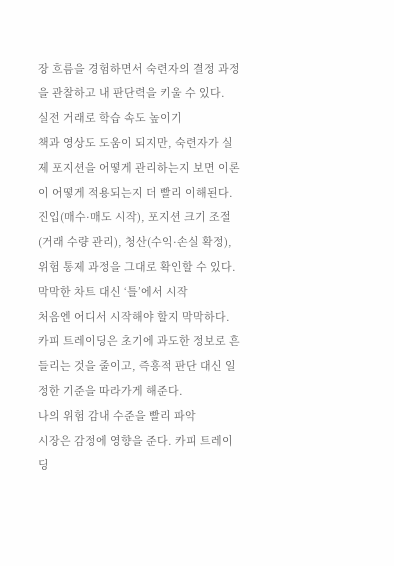장 흐름을 경험하면서 숙련자의 결정 과정을 관찰하고 내 판단력을 키울 수 있다.
실전 거래로 학습 속도 높이기
책과 영상도 도움이 되지만, 숙련자가 실제 포지션을 어떻게 관리하는지 보면 이론이 어떻게 적용되는지 더 빨리 이해된다. 진입(매수·매도 시작), 포지션 크기 조절(거래 수량 관리), 청산(수익·손실 확정), 위험 통제 과정을 그대로 확인할 수 있다.
막막한 차트 대신 ‘틀’에서 시작
처음엔 어디서 시작해야 할지 막막하다. 카피 트레이딩은 초기에 과도한 정보로 흔들리는 것을 줄이고, 즉흥적 판단 대신 일정한 기준을 따라가게 해준다.
나의 위험 감내 수준을 빨리 파악
시장은 감정에 영향을 준다. 카피 트레이딩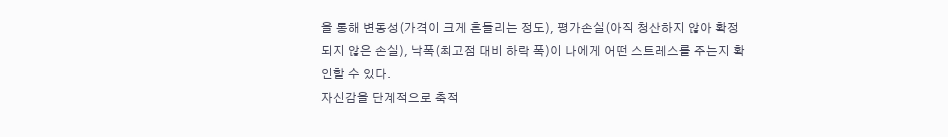을 통해 변동성(가격이 크게 흔들리는 정도), 평가손실(아직 청산하지 않아 확정되지 않은 손실), 낙폭(최고점 대비 하락 폭)이 나에게 어떤 스트레스를 주는지 확인할 수 있다.
자신감을 단계적으로 축적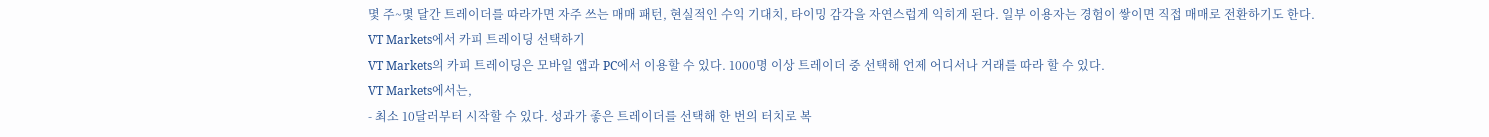몇 주~몇 달간 트레이더를 따라가면 자주 쓰는 매매 패턴, 현실적인 수익 기대치, 타이밍 감각을 자연스럽게 익히게 된다. 일부 이용자는 경험이 쌓이면 직접 매매로 전환하기도 한다.
VT Markets에서 카피 트레이딩 선택하기
VT Markets의 카피 트레이딩은 모바일 앱과 PC에서 이용할 수 있다. 1000명 이상 트레이더 중 선택해 언제 어디서나 거래를 따라 할 수 있다.
VT Markets에서는,
- 최소 10달러부터 시작할 수 있다. 성과가 좋은 트레이더를 선택해 한 번의 터치로 복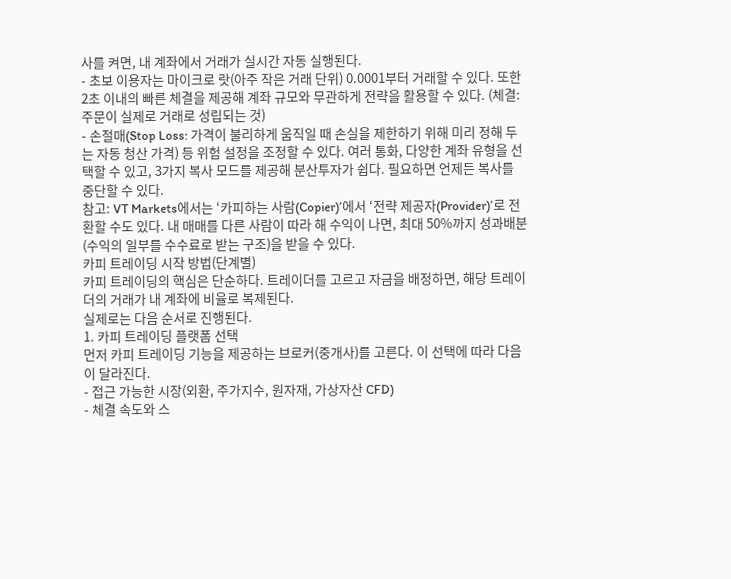사를 켜면, 내 계좌에서 거래가 실시간 자동 실행된다.
- 초보 이용자는 마이크로 랏(아주 작은 거래 단위) 0.0001부터 거래할 수 있다. 또한 2초 이내의 빠른 체결을 제공해 계좌 규모와 무관하게 전략을 활용할 수 있다. (체결: 주문이 실제로 거래로 성립되는 것)
- 손절매(Stop Loss: 가격이 불리하게 움직일 때 손실을 제한하기 위해 미리 정해 두는 자동 청산 가격) 등 위험 설정을 조정할 수 있다. 여러 통화, 다양한 계좌 유형을 선택할 수 있고, 3가지 복사 모드를 제공해 분산투자가 쉽다. 필요하면 언제든 복사를 중단할 수 있다.
참고: VT Markets에서는 ‘카피하는 사람(Copier)’에서 ‘전략 제공자(Provider)’로 전환할 수도 있다. 내 매매를 다른 사람이 따라 해 수익이 나면, 최대 50%까지 성과배분(수익의 일부를 수수료로 받는 구조)을 받을 수 있다.
카피 트레이딩 시작 방법(단계별)
카피 트레이딩의 핵심은 단순하다. 트레이더를 고르고 자금을 배정하면, 해당 트레이더의 거래가 내 계좌에 비율로 복제된다.
실제로는 다음 순서로 진행된다.
1. 카피 트레이딩 플랫폼 선택
먼저 카피 트레이딩 기능을 제공하는 브로커(중개사)를 고른다. 이 선택에 따라 다음이 달라진다.
- 접근 가능한 시장(외환, 주가지수, 원자재, 가상자산 CFD)
- 체결 속도와 스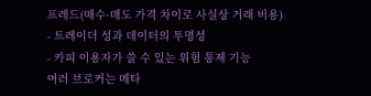프레드(매수·매도 가격 차이로 사실상 거래 비용)
- 트레이더 성과 데이터의 투명성
- 카피 이용자가 쓸 수 있는 위험 통제 기능
여러 브로커는 메타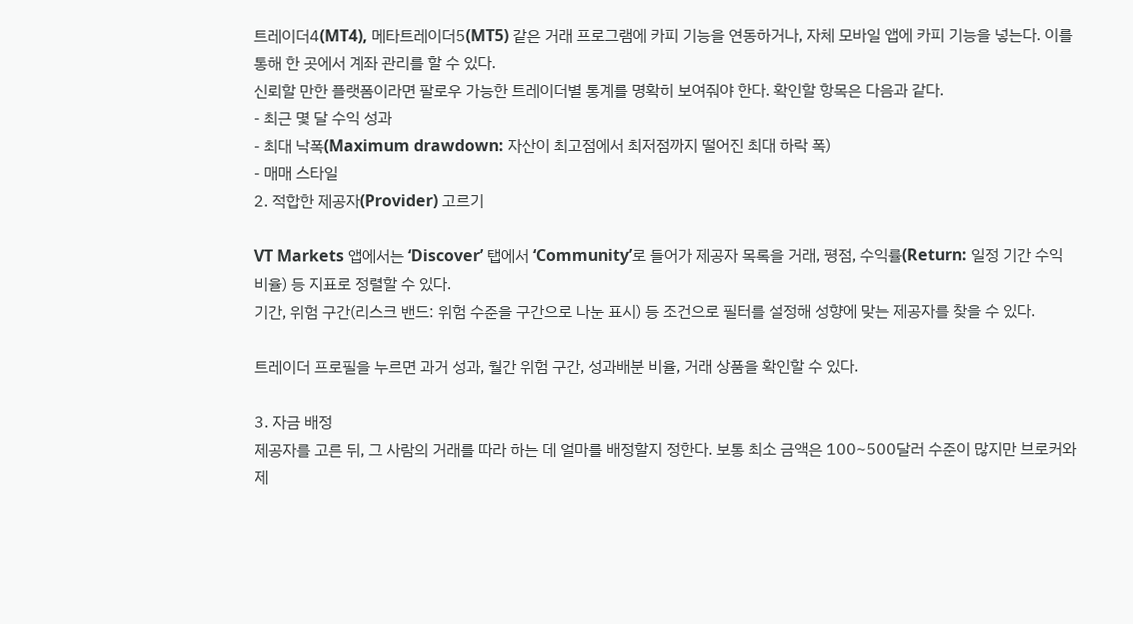트레이더4(MT4), 메타트레이더5(MT5) 같은 거래 프로그램에 카피 기능을 연동하거나, 자체 모바일 앱에 카피 기능을 넣는다. 이를 통해 한 곳에서 계좌 관리를 할 수 있다.
신뢰할 만한 플랫폼이라면 팔로우 가능한 트레이더별 통계를 명확히 보여줘야 한다. 확인할 항목은 다음과 같다.
- 최근 몇 달 수익 성과
- 최대 낙폭(Maximum drawdown: 자산이 최고점에서 최저점까지 떨어진 최대 하락 폭)
- 매매 스타일
2. 적합한 제공자(Provider) 고르기

VT Markets 앱에서는 ‘Discover’ 탭에서 ‘Community’로 들어가 제공자 목록을 거래, 평점, 수익률(Return: 일정 기간 수익 비율) 등 지표로 정렬할 수 있다.
기간, 위험 구간(리스크 밴드: 위험 수준을 구간으로 나눈 표시) 등 조건으로 필터를 설정해 성향에 맞는 제공자를 찾을 수 있다.

트레이더 프로필을 누르면 과거 성과, 월간 위험 구간, 성과배분 비율, 거래 상품을 확인할 수 있다.

3. 자금 배정
제공자를 고른 뒤, 그 사람의 거래를 따라 하는 데 얼마를 배정할지 정한다. 보통 최소 금액은 100~500달러 수준이 많지만 브로커와 제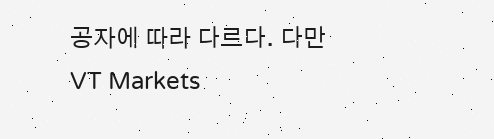공자에 따라 다르다. 다만 VT Markets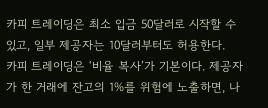카피 트레이딩은 최소 입금 50달러로 시작할 수 있고, 일부 제공자는 10달러부터도 허용한다.
카피 트레이딩은 ‘비율 복사’가 기본이다. 제공자가 한 거래에 잔고의 1%를 위험에 노출하면, 나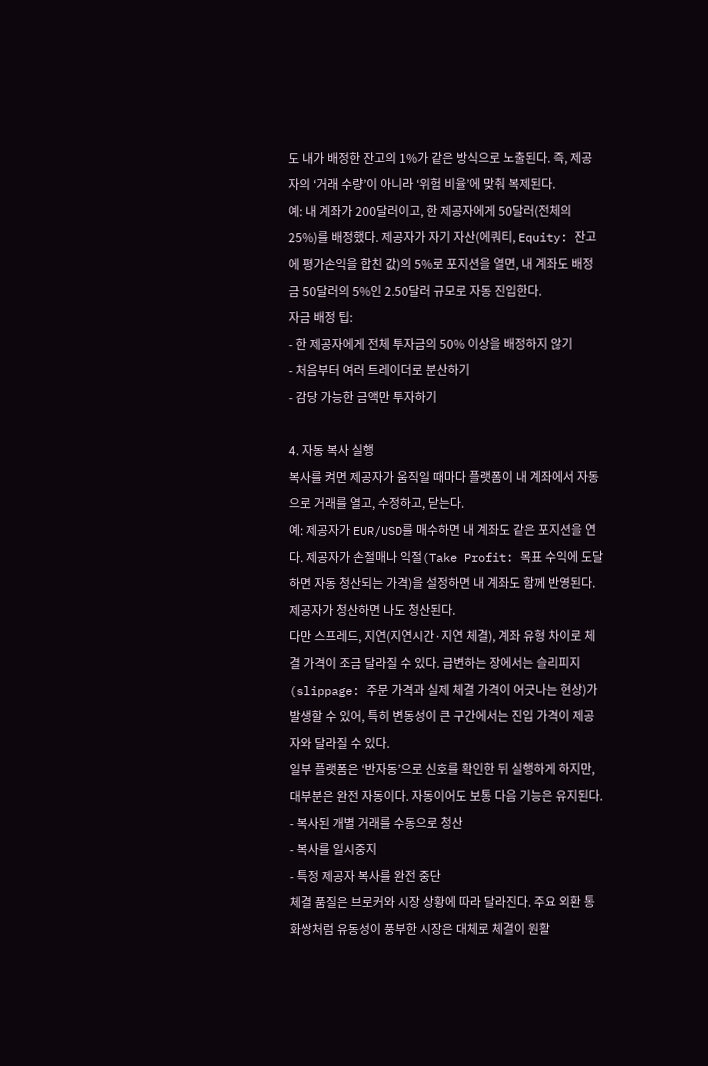도 내가 배정한 잔고의 1%가 같은 방식으로 노출된다. 즉, 제공자의 ‘거래 수량’이 아니라 ‘위험 비율’에 맞춰 복제된다.
예: 내 계좌가 200달러이고, 한 제공자에게 50달러(전체의 25%)를 배정했다. 제공자가 자기 자산(에쿼티, Equity: 잔고에 평가손익을 합친 값)의 5%로 포지션을 열면, 내 계좌도 배정금 50달러의 5%인 2.50달러 규모로 자동 진입한다.
자금 배정 팁:
- 한 제공자에게 전체 투자금의 50% 이상을 배정하지 않기
- 처음부터 여러 트레이더로 분산하기
- 감당 가능한 금액만 투자하기

4. 자동 복사 실행
복사를 켜면 제공자가 움직일 때마다 플랫폼이 내 계좌에서 자동으로 거래를 열고, 수정하고, 닫는다.
예: 제공자가 EUR/USD를 매수하면 내 계좌도 같은 포지션을 연다. 제공자가 손절매나 익절(Take Profit: 목표 수익에 도달하면 자동 청산되는 가격)을 설정하면 내 계좌도 함께 반영된다. 제공자가 청산하면 나도 청산된다.
다만 스프레드, 지연(지연시간·지연 체결), 계좌 유형 차이로 체결 가격이 조금 달라질 수 있다. 급변하는 장에서는 슬리피지(slippage: 주문 가격과 실제 체결 가격이 어긋나는 현상)가 발생할 수 있어, 특히 변동성이 큰 구간에서는 진입 가격이 제공자와 달라질 수 있다.
일부 플랫폼은 ‘반자동’으로 신호를 확인한 뒤 실행하게 하지만, 대부분은 완전 자동이다. 자동이어도 보통 다음 기능은 유지된다.
- 복사된 개별 거래를 수동으로 청산
- 복사를 일시중지
- 특정 제공자 복사를 완전 중단
체결 품질은 브로커와 시장 상황에 따라 달라진다. 주요 외환 통화쌍처럼 유동성이 풍부한 시장은 대체로 체결이 원활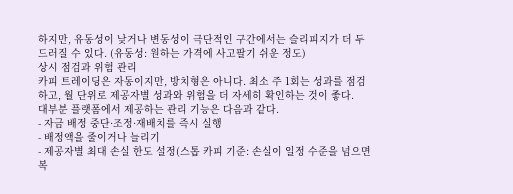하지만, 유동성이 낮거나 변동성이 극단적인 구간에서는 슬리피지가 더 두드러질 수 있다. (유동성: 원하는 가격에 사고팔기 쉬운 정도)
상시 점검과 위험 관리
카피 트레이딩은 자동이지만, 방치형은 아니다. 최소 주 1회는 성과를 점검하고, 월 단위로 제공자별 성과와 위험을 더 자세히 확인하는 것이 좋다.
대부분 플랫폼에서 제공하는 관리 기능은 다음과 같다.
- 자금 배정 중단·조정·재배치를 즉시 실행
- 배정액을 줄이거나 늘리기
- 제공자별 최대 손실 한도 설정(스톱 카피 기준: 손실이 일정 수준을 넘으면 복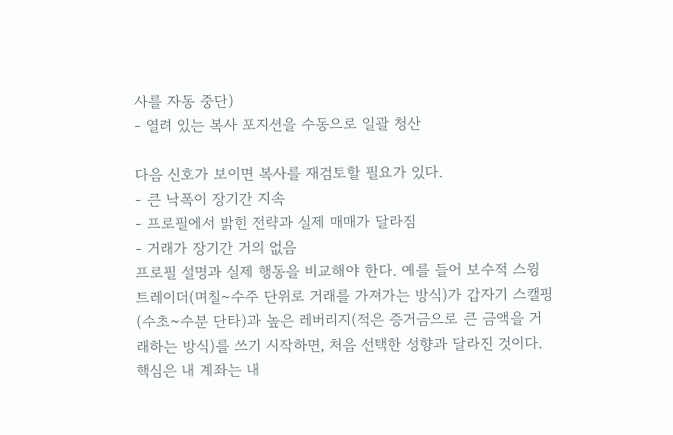사를 자동 중단)
- 열려 있는 복사 포지션을 수동으로 일괄 청산

다음 신호가 보이면 복사를 재검토할 필요가 있다.
- 큰 낙폭이 장기간 지속
- 프로필에서 밝힌 전략과 실제 매매가 달라짐
- 거래가 장기간 거의 없음
프로필 설명과 실제 행동을 비교해야 한다. 예를 들어 보수적 스윙 트레이더(며칠~수주 단위로 거래를 가져가는 방식)가 갑자기 스캘핑(수초~수분 단타)과 높은 레버리지(적은 증거금으로 큰 금액을 거래하는 방식)를 쓰기 시작하면, 처음 선택한 성향과 달라진 것이다.
핵심은 내 계좌는 내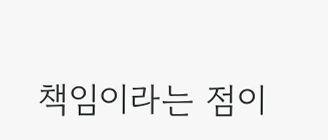책임이라는 점이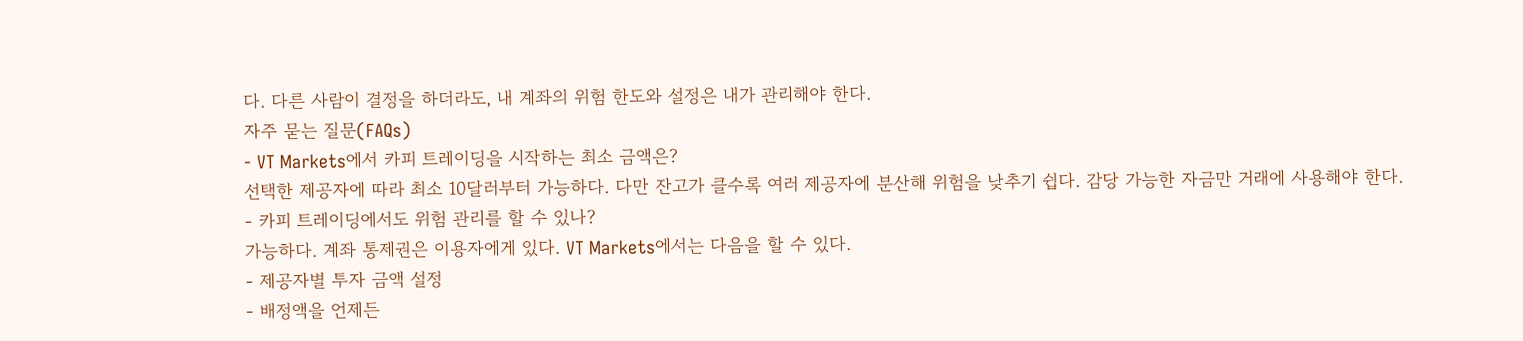다. 다른 사람이 결정을 하더라도, 내 계좌의 위험 한도와 설정은 내가 관리해야 한다.
자주 묻는 질문(FAQs)
- VT Markets에서 카피 트레이딩을 시작하는 최소 금액은?
선택한 제공자에 따라 최소 10달러부터 가능하다. 다만 잔고가 클수록 여러 제공자에 분산해 위험을 낮추기 쉽다. 감당 가능한 자금만 거래에 사용해야 한다.
- 카피 트레이딩에서도 위험 관리를 할 수 있나?
가능하다. 계좌 통제권은 이용자에게 있다. VT Markets에서는 다음을 할 수 있다.
- 제공자별 투자 금액 설정
- 배정액을 언제든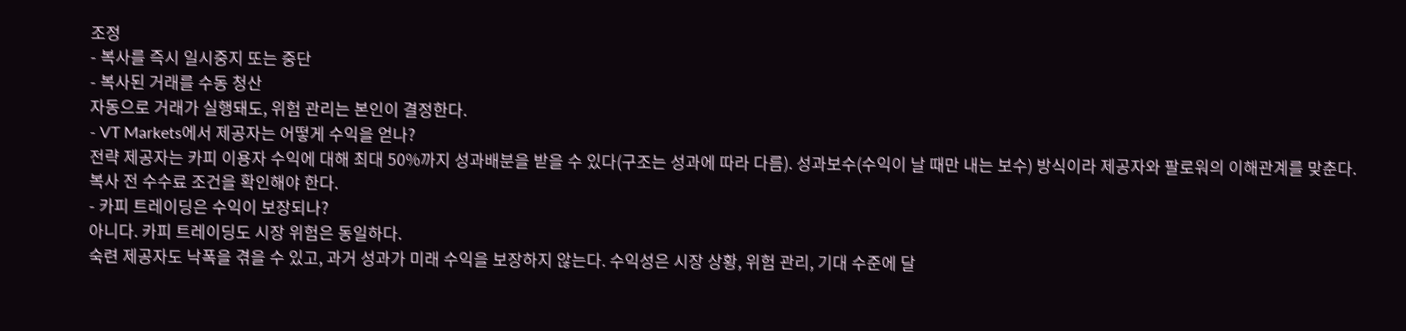조정
- 복사를 즉시 일시중지 또는 중단
- 복사된 거래를 수동 청산
자동으로 거래가 실행돼도, 위험 관리는 본인이 결정한다.
- VT Markets에서 제공자는 어떻게 수익을 얻나?
전략 제공자는 카피 이용자 수익에 대해 최대 50%까지 성과배분을 받을 수 있다(구조는 성과에 따라 다름). 성과보수(수익이 날 때만 내는 보수) 방식이라 제공자와 팔로워의 이해관계를 맞춘다. 복사 전 수수료 조건을 확인해야 한다.
- 카피 트레이딩은 수익이 보장되나?
아니다. 카피 트레이딩도 시장 위험은 동일하다.
숙련 제공자도 낙폭을 겪을 수 있고, 과거 성과가 미래 수익을 보장하지 않는다. 수익성은 시장 상황, 위험 관리, 기대 수준에 달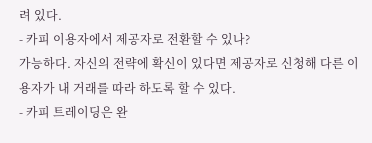려 있다.
- 카피 이용자에서 제공자로 전환할 수 있나?
가능하다. 자신의 전략에 확신이 있다면 제공자로 신청해 다른 이용자가 내 거래를 따라 하도록 할 수 있다.
- 카피 트레이딩은 완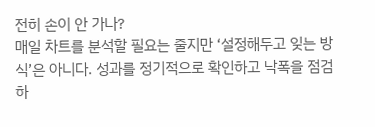전히 손이 안 가나?
매일 차트를 분석할 필요는 줄지만 ‘설정해두고 잊는 방식’은 아니다. 성과를 정기적으로 확인하고 낙폭을 점검하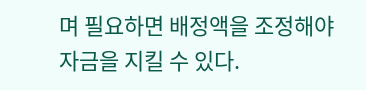며 필요하면 배정액을 조정해야 자금을 지킬 수 있다.